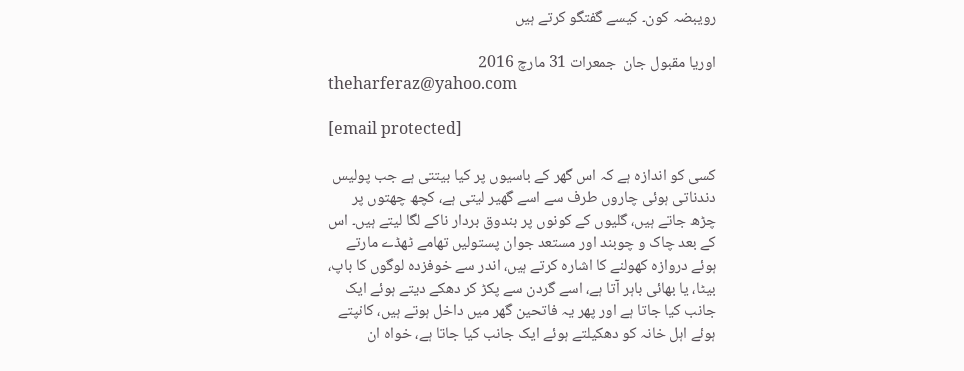رویبضہ کون۔ کیسے گفتگو کرتے ہیں

اوریا مقبول جان  جمعرات 31 مارچ 2016
theharferaz@yahoo.com

[email protected]

کسی کو اندازہ ہے کہ اس گھر کے باسیوں پر کیا بیتتی ہے جب پولیس دندناتی ہوئی چاروں طرف سے اسے گھیر لیتی ہے، کچھ چھتوں پر چڑھ جاتے ہیں، گلیوں کے کونوں پر بندوق بردار ناکے لگا لیتے ہیں۔ اس کے بعد چاک و چوبند اور مستعد جوان پستولیں تھامے ٹھڈے مارتے ہوئے دروازہ کھولنے کا اشارہ کرتے ہیں، اندر سے خوفزدہ لوگوں کا باپ، بیٹا، یا بھائی باہر آتا ہے، اسے گردن سے پکڑ کر دھکے دیتے ہوئے ایک جانب کیا جاتا ہے اور پھر یہ فاتحین گھر میں داخل ہوتے ہیں، کانپتے ہوئے اہل خانہ کو دھکیلتے ہوئے ایک جانب کیا جاتا ہے، خواہ ان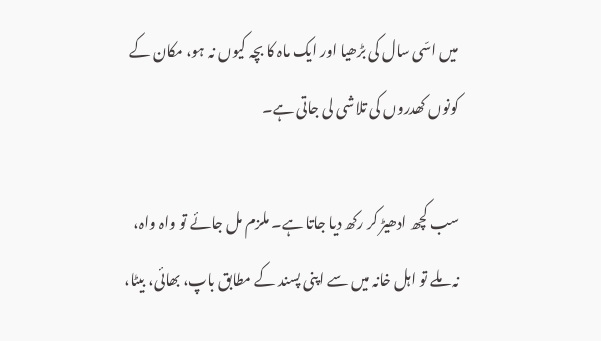میں اسّی سال کی بڑھیا اور ایک ماہ کا بچہ کیوں نہ ہو، مکان کے کونوں کھدروں کی تلاشی لی جاتی ہے۔

سب کچھ ادھیڑ کر رکھ دیا جاتا ہے۔ ملزم مل جائے تو واہ واہ، نہ ملے تو اہل خانہ میں سے اپنی پسند کے مطابق باپ، بھائی، بیٹا،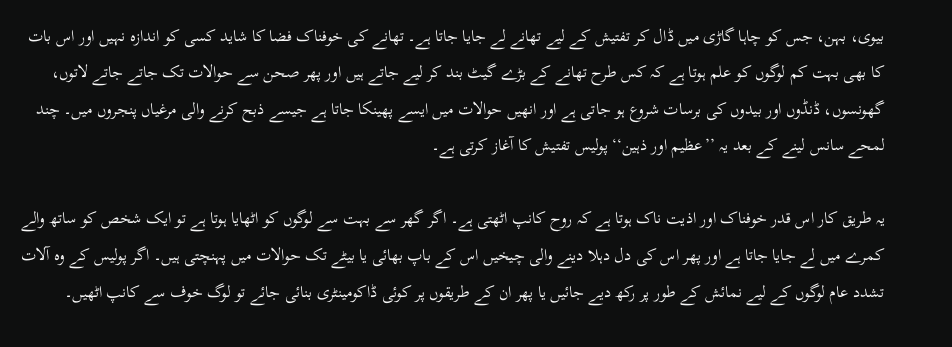بیوی، بہن، جس کو چاہا گاڑی میں ڈال کر تفتیش کے لیے تھانے لے جایا جاتا ہے۔ تھانے کی خوفناک فضا کا شاید کسی کو اندازہ نہیں اور اس بات کا بھی بہت کم لوگوں کو علم ہوتا ہے کہ کس طرح تھانے کے بڑے گیٹ بند کر لیے جاتے ہیں اور پھر صحن سے حوالات تک جاتے جاتے لاتوں، گھونسوں، ڈنڈوں اور بیدوں کی برسات شروع ہو جاتی ہے اور انھیں حوالات میں ایسے پھینکا جاتا ہے جیسے ذبح کرنے والی مرغیاں پنجروں میں۔ چند لمحے سانس لینے کے بعد یہ ’’عظیم اور ذہین‘‘ پولیس تفتیش کا آغاز کرتی ہے۔

یہ طریق کار اس قدر خوفناک اور اذیت ناک ہوتا ہے کہ روح کانپ اٹھتی ہے۔ اگر گھر سے بہت سے لوگوں کو اٹھایا ہوتا ہے تو ایک شخص کو ساتھ والے کمرے میں لے جایا جاتا ہے اور پھر اس کی دل دہلا دینے والی چیخیں اس کے باپ بھائی یا بیٹے تک حوالات میں پہنچتی ہیں۔ اگر پولیس کے وہ آلات تشدد عام لوگوں کے لیے نمائش کے طور پر رکھ دیے جائیں یا پھر ان کے طریقوں پر کوئی ڈاکومینٹری بنائی جائے تو لوگ خوف سے کانپ اٹھیں۔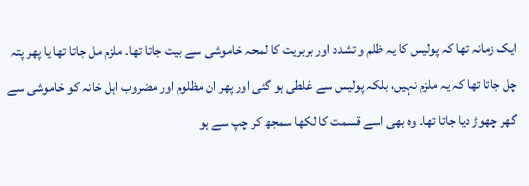ایک زمانہ تھا کہ پولیس کا یہ ظلم و تشدد اور بربریت کا لمحہ خاموشی سے بیت جاتا تھا۔ ملزم مل جاتا تھا یا پھر پتہ چل جاتا تھا کہ یہ ملزم نہیں، بلکہ پولیس سے غلطی ہو گئی اور پھر ان مظلوم اور مضروب اہل خانہ کو خاموشی سے گھر چھوڑ دیا جاتا تھا۔ وہ بھی اسے قسمت کا لکھا سمجھ کر چپ سے ہو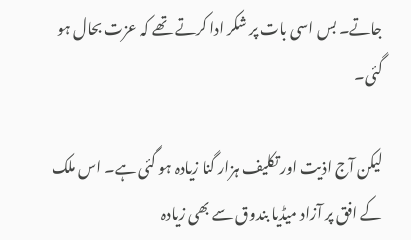جاتے۔ بس اسی بات پر شکر ادا کرتے تھے کہ عزت بحال ہو گئی۔

لیکن آج اذیت اور تکلیف ہزار گنا زیادہ ہو گئی ہے۔ اس ملک کے افق پر آزاد میڈیا بندوق سے بھی زیادہ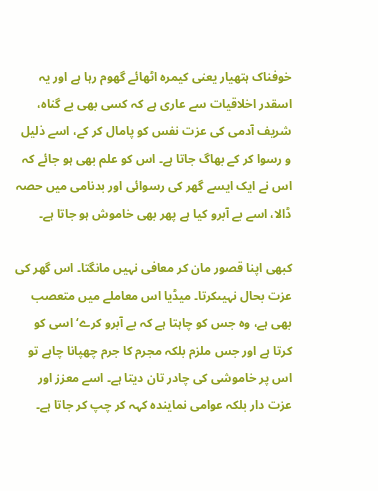خوفناک ہتھیار یعنی کیمرہ اٹھائے گھوم رہا ہے اور یہ اسقدر اخلاقیات سے عاری ہے کہ کسی بھی بے گناہ، شریف آدمی کی عزت نفس کو پامال کر کے، اسے ذلیل و رسوا کر کے بھاگ جاتا ہے۔ اس کو علم بھی ہو جائے کہ اس نے ایک ایسے گھر کی رسوائی اور بدنامی میں حصہ ڈالا، اسے بے آبرو کیا ہے پھر بھی خاموش ہو جاتا ہے۔

کبھی اپنا قصور مان کر معافی نہیں مانگتا۔ اس گھر کی عزت بحال نہیںکرتا۔ میڈیا اس معاملے میں متعصب بھی ہے، وہ جس کو چاہتا ہے کہ بے آبرو کرے‘ اسی کو کرتا ہے اور جس ملزم بلکہ مجرم کا جرم چھپانا چاہے تو اس پر خاموشی کی چادر تان دیتا ہے۔ اسے معزز اور عزت دار بلکہ عوامی نمایندہ کہہ کر چپ کر جاتا ہے۔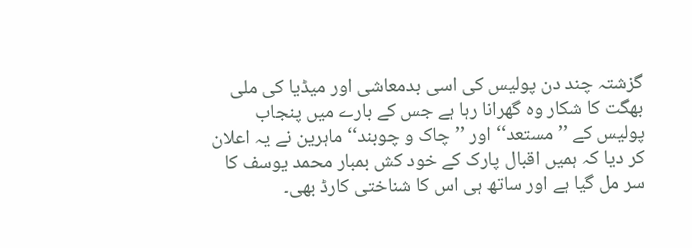گزشتہ چند دن پولیس کی اسی بدمعاشی اور میڈیا کی ملی بھگت کا شکار وہ گھرانا رہا ہے جس کے بارے میں پنجاب پولیس کے ’’مستعد‘‘ اور ’’چاک و چوبند‘‘ ماہرین نے یہ اعلان کر دیا کہ ہمیں اقبال پارک کے خود کش بمبار محمد یوسف کا سر مل گیا ہے اور ساتھ ہی اس کا شناختی کارڈ بھی۔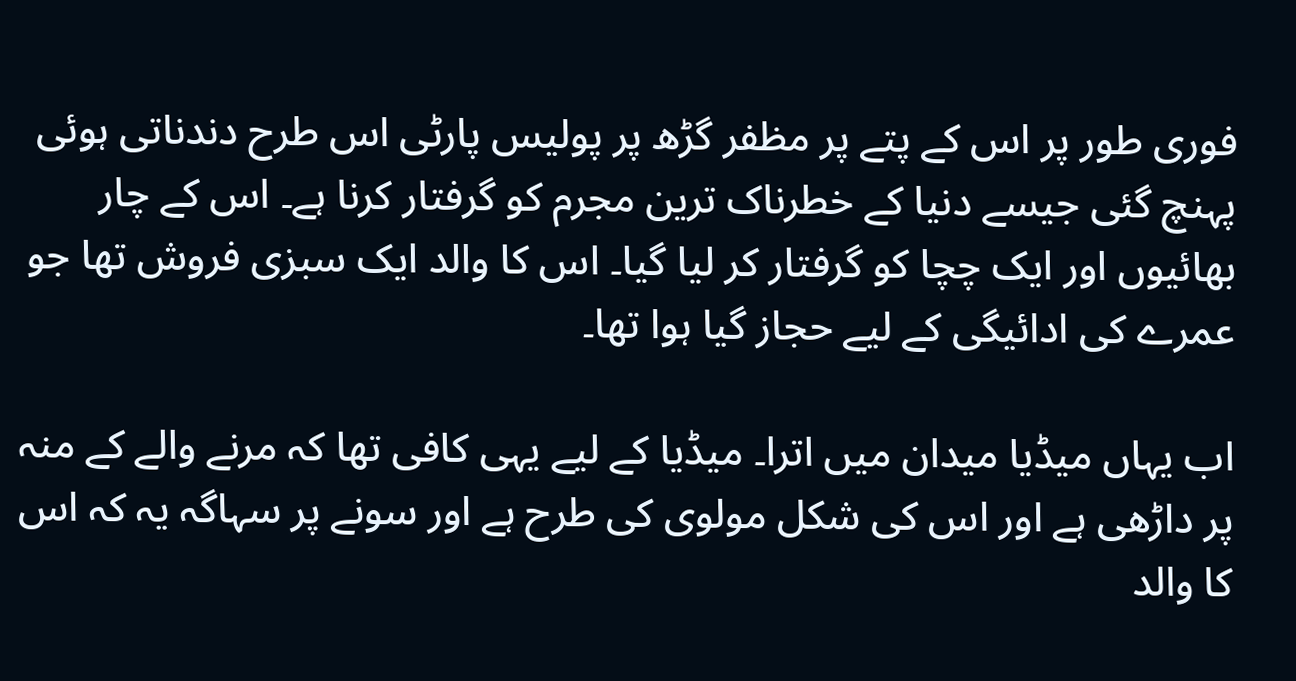فوری طور پر اس کے پتے پر مظفر گڑھ پر پولیس پارٹی اس طرح دندناتی ہوئی پہنچ گئی جیسے دنیا کے خطرناک ترین مجرم کو گرفتار کرنا ہے۔ اس کے چار بھائیوں اور ایک چچا کو گرفتار کر لیا گیا۔ اس کا والد ایک سبزی فروش تھا جو عمرے کی ادائیگی کے لیے حجاز گیا ہوا تھا۔

اب یہاں میڈیا میدان میں اترا۔ میڈیا کے لیے یہی کافی تھا کہ مرنے والے کے منہ پر داڑھی ہے اور اس کی شکل مولوی کی طرح ہے اور سونے پر سہاگہ یہ کہ اس کا والد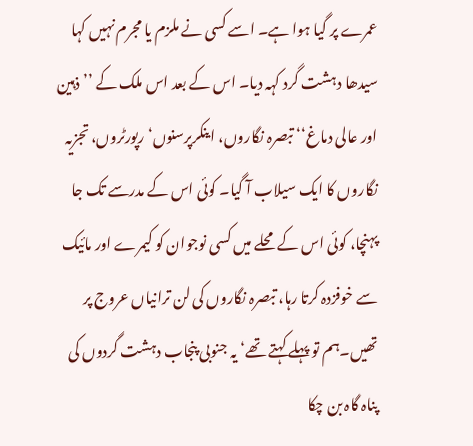عمرے پر گیا ہوا ہے۔ اسے کسی نے ملزم یا مجرم نہیں کہا سیدھا دہشت گرد کہہ دیا۔ اس کے بعد اس ملک کے ’’ذہین اور عالی دماغ‘‘ تبصرہ نگاروں، اینکرپرسنوں‘ رپورٹروں، تجزیہ نگاروں کا ایک سیلاب آ گیا۔ کوئی اس کے مدرسے تک جا پہنچا، کوئی اس کے محلے میں کسی نوجوان کو کیمرے اور مائیک سے خوفزدہ کرتا رہا، تبصرہ نگاروں کی لن ترانیاں عروج پر تھیں۔ہم تو پہلے کہتے تھے‘ یہ جنوبی پنجاب دہشت گردوں کی پناہ گاہ بن چکا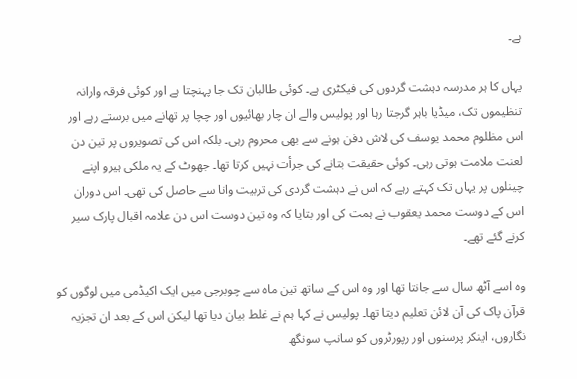ہے۔

یہاں کا ہر مدرسہ دہشت گردوں کی فیکٹری ہے۔ کوئی طالبان تک جا پہنچتا ہے اور کوئی فرقہ وارانہ تنظیموں تک، میڈیا باہر گرجتا رہا اور پولیس والے ان چار بھائیوں اور چچا پر تھانے میں برستے رہے اور اس مظلوم محمد یوسف کی لاش دفن ہونے سے بھی محروم رہی۔ بلکہ اس کی تصویروں پر تین دن لعنت ملامت ہوتی رہی۔ کوئی حقیقت بتانے کی جرأت نہیں کرتا تھا۔ جھوٹ کے یہ ملکی ہیرو اپنے چینلوں پر یہاں تک کہتے رہے کہ اس نے دہشت گردی کی تربیت وانا سے حاصل کی تھی۔ اس دوران اس کے دوست محمد یعقوب نے ہمت کی اور بتایا کہ وہ تین دوست اس دن علامہ اقبال پارک سیر کرنے گئے تھے۔

وہ اسے آٹھ سال سے جانتا تھا اور وہ اس کے ساتھ تین ماہ سے چوبرجی میں ایک اکیڈمی میں لوگوں کو قرآن پاک کی آن لائن تعلیم دیتا تھا۔ پولیس نے کہا ہم نے غلط بیان دیا تھا لیکن اس کے بعد ان تجزیہ نگاروں، اینکر پرسنوں اور رپورٹروں کو سانپ سونگھ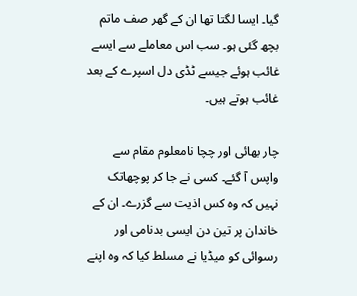گیا۔ ایسا لگتا تھا ان کے گھر صف ماتم بچھ گئی ہو۔ سب اس معاملے سے ایسے غائب ہوئے جیسے ٹڈی دل اسپرے کے بعد غائب ہوتے ہیں۔

چار بھائی اور چچا نامعلوم مقام سے واپس آ گئے۔ کسی نے جا کر پوچھاتک نہیں کہ وہ کس اذیت سے گزرے۔ ان کے خاندان پر تین دن ایسی بدنامی اور رسوائی کو میڈیا نے مسلط کیا کہ وہ اپنے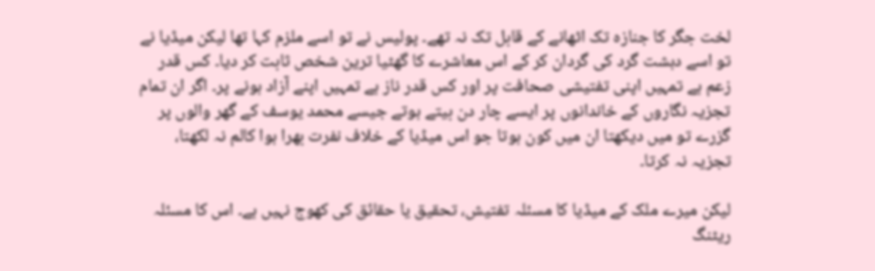لخت جگر کا جنازہ تک اٹھانے کے قابل تک نہ تھے۔ پولیس نے تو اسے ملزم کہا تھا لیکن میڈیا نے تو اسے دہشت گرد کی گردان کر کے اس معاشرے کا گھٹیا ترین شخص ثابت کر دیا۔ کس قدر زعم ہے تمہیں اپنی تفتیشی صحافت پر اور کس قدر ناز ہے تمہیں اپنے آزاد ہونے پر۔ اگر ان تمام تجزیہ نگاروں کے خاندانوں پر ایسے چار دن بیتے ہوتے جیسے محمد یوسف کے گھر والوں پر گزرے تو میں دیکھتا ان میں کون ہوتا جو اس میڈیا کے خلاف نفرت بھرا ہوا کالم نہ لکھتا، تجزیہ نہ کرتا۔

لیکن میرے ملک کے میڈیا کا مسئلہ تفتیش، تحقیق یا حقائق کی کھوج نہیں ہے۔ اس کا مسئلہ ریٹنگ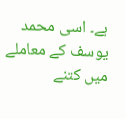ہے۔ اسی محمد یوسف کے معاملے میں کتنے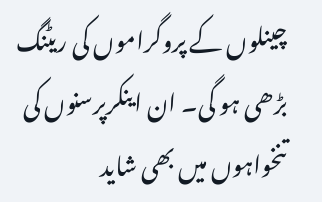چینلوں کے پروگراموں کی ریٹنگ بڑھی ہو گی۔ ان اینکرپرسنوں کی تنخواہوں میں بھی شاید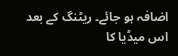اضافہ ہو جائے۔ ریٹنگ کے بعد اس میڈیا کا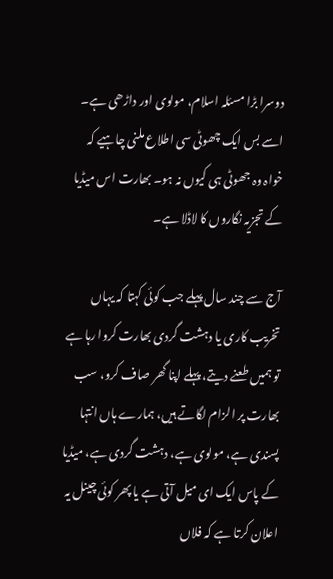دوسرا بڑا مسئلہ اسلام، مولوی اور داڑھی ہے۔ اسے بس ایک چھوٹی سی اطلاع ملنی چاہیے کہ خواہ وہ جھوٹی ہی کیوں نہ ہو۔ بھارت اس میڈیا کے تجزیہ نگاروں کا لاڈلا ہے۔

آج سے چند سال پہلے جب کوئی کہتا کہ یہاں تخریب کاری یا دہشت گردی بھارت کروا رہا ہے تو ہمیں طعنے دیتے، پہلے اپنا گھر صاف کرو، سب بھارت پر الزام لگاتے ہیں، ہمارے ہاں انتہا پسندی ہے، مولوی ہے، دہشت گردی ہے، میڈیا کے پاس ایک ای میل آتی ہے یا پھر کوئی چینل یہ اعلان کرتا ہے کہ فلاں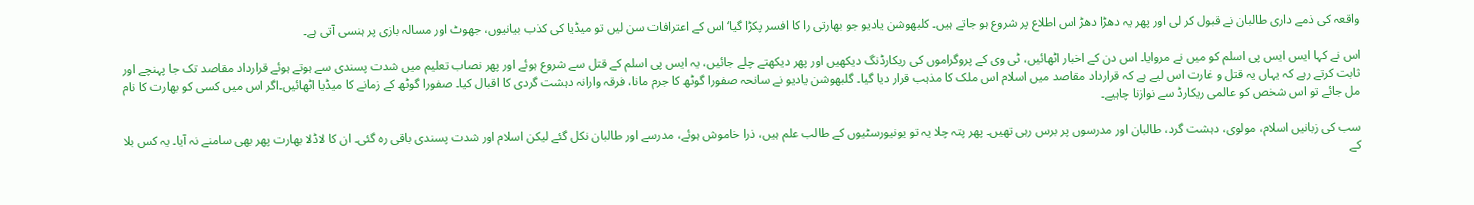واقعہ کی ذمے داری طالبان نے قبول کر لی اور پھر یہ دھڑا دھڑ اس اطلاع پر شروع ہو جاتے ہیں۔ کلبھوشن یادیو جو بھارتی را کا افسر پکڑا گیا‘ اس کے اعترافات سن لیں تو میڈیا کی کذب بیانیوں، جھوٹ اور مسالہ بازی پر ہنسی آتی ہے۔

اس نے کہا ایس ایس پی اسلم کو میں نے مروایا۔ اس دن کے اخبار اٹھائیں، ٹی وی کے پروگراموں کی ریکارڈنگ دیکھیں اور پھر دیکھتے چلے جائیں، یہ ایس پی اسلم کے قتل سے شروع ہوئے اور پھر نصاب تعلیم میں شدت پسندی سے ہوتے ہوئے قرارداد مقاصد تک جا پہنچے اور ثابت کرتے رہے کہ یہاں یہ قتل و غارت اس لیے ہے کہ قرارداد مقاصد میں اسلام اس ملک کا مذہب قرار دیا گیا۔ گلبھوشن یادیو نے سانحہ صفورا گوٹھ کا جرم مانا، فرقہ وارانہ دہشت گردی کا اقبال کیا۔ صفورا گوٹھ کے زمانے کا میڈیا اٹھائیں۔اگر اس میں کسی کو بھارت کا نام مل جائے تو اس شخص کو عالمی ریکارڈ سے نوازنا چاہیے۔

سب کی زبانیں اسلام، مولوی، دہشت گرد، طالبان اور مدرسوں پر برس رہی تھیں۔ پھر پتہ چلا یہ تو یونیورسٹیوں کے طالب علم ہیں، ذرا خاموش ہوئے، مدرسے اور طالبان نکل گئے لیکن اسلام اور شدت پسندی باقی رہ گئی۔ ان کا لاڈلا بھارت پھر بھی سامنے نہ آیا۔ یہ کس بلا کے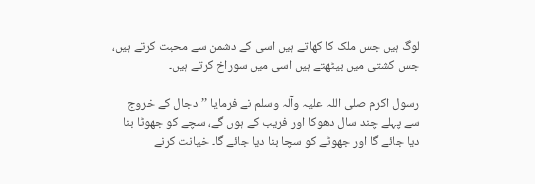لوگ ہیں جس ملک کا کھاتے ہیں اسی کے دشمن سے محبت کرتے ہیں، جس کشتی میں بیٹھتے ہیں اسی میں سوراخ کرتے ہیں۔

رسول اکرم صلی اللہ علیہ وآلہ وسلم نے فرمایا ’’دجال کے خروج سے پہلے چند سال دھوکا اور فریب کے ہوں گے، سچے کو جھوٹا بنا دیا جائے گا اور جھوٹے کو سچا بنا دیا جائے گا۔ خیانت کرنے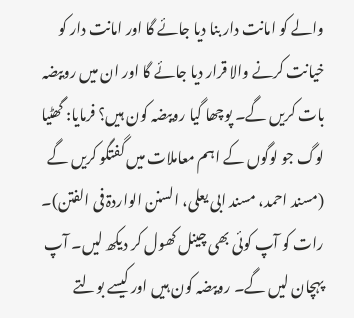والے کو امانت دار بنا دیا جائے گا اور امانت دار کو خیانت کرنے والا قرار دیا جائے گا اور ان میں رویبضہ بات کریں گے۔ پوچھا گیا رویبضہ کون ہیں؟ فرمایا: گھٹیا لوگ جو لوگوں کے اہم معاملات میں گفتگو کریں گے (مسند احمد، مسند ابی یعلی، السنن الواردۃ فی الفتن)۔ رات کو آپ کوئی بھی چینل کھول کر دیکھ لیں۔ آپ پہچان لیں گے۔ رویبضہ کون ہیں اور کیسے بولتے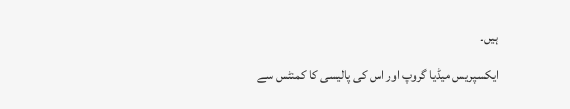ہیں۔

ایکسپریس میڈیا گروپ اور اس کی پالیسی کا کمنٹس سے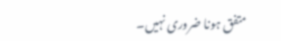متفق ہونا ضروری نہیں۔